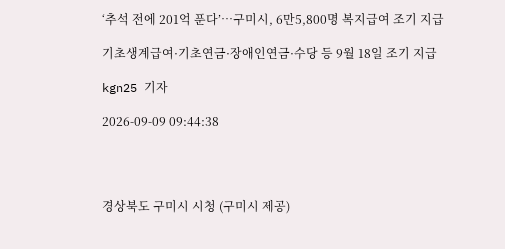‘추석 전에 201억 푼다’…구미시, 6만5,800명 복지급여 조기 지급

기초생계급여·기초연금·장애인연금·수당 등 9월 18일 조기 지급

kgn25 기자

2026-09-09 09:44:38




경상북도 구미시 시청 (구미시 제공)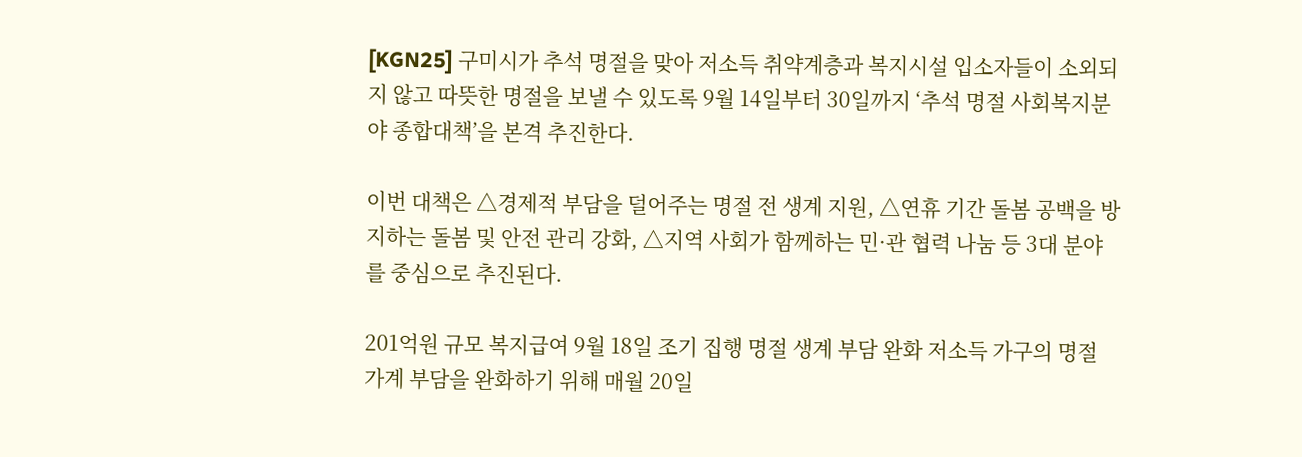[KGN25] 구미시가 추석 명절을 맞아 저소득 취약계층과 복지시설 입소자들이 소외되지 않고 따뜻한 명절을 보낼 수 있도록 9월 14일부터 30일까지 ‘추석 명절 사회복지분야 종합대책’을 본격 추진한다.

이번 대책은 △경제적 부담을 덜어주는 명절 전 생계 지원, △연휴 기간 돌봄 공백을 방지하는 돌봄 및 안전 관리 강화, △지역 사회가 함께하는 민·관 협력 나눔 등 3대 분야를 중심으로 추진된다.

201억원 규모 복지급여 9월 18일 조기 집행 명절 생계 부담 완화 저소득 가구의 명절 가계 부담을 완화하기 위해 매월 20일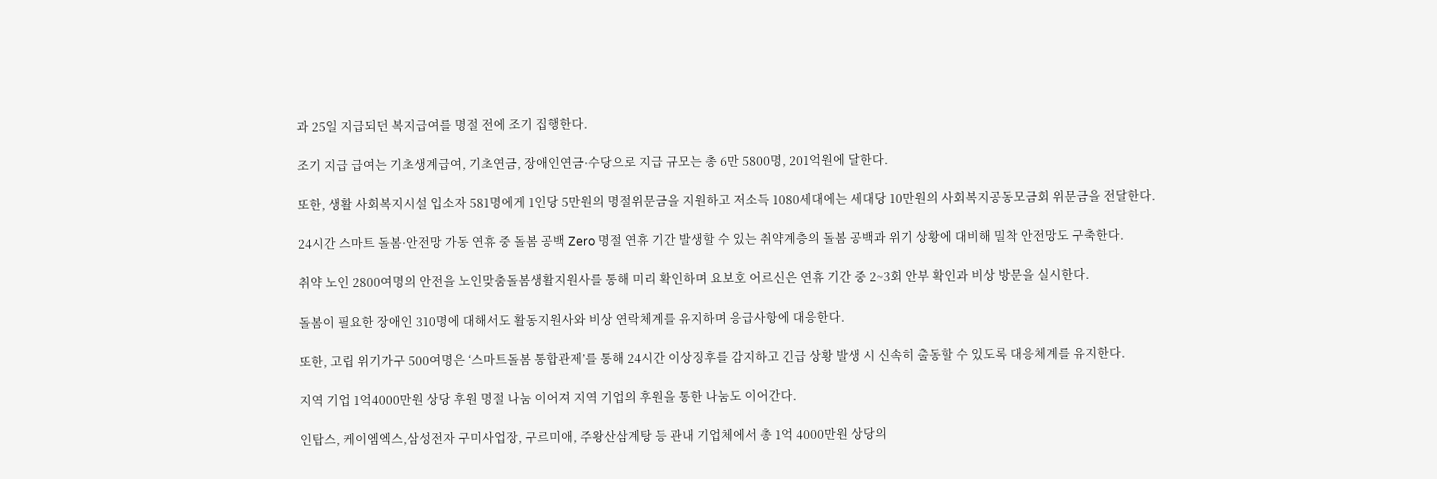과 25일 지급되던 복지급여를 명절 전에 조기 집행한다.

조기 지급 급여는 기초생계급여, 기초연금, 장애인연금·수당으로 지급 규모는 총 6만 5800명, 201억원에 달한다.

또한, 생활 사회복지시설 입소자 581명에게 1인당 5만원의 명절위문금을 지원하고 저소득 1080세대에는 세대당 10만원의 사회복지공동모금회 위문금을 전달한다.

24시간 스마트 돌봄·안전망 가동 연휴 중 돌봄 공백 Zero 명절 연휴 기간 발생할 수 있는 취약계층의 돌봄 공백과 위기 상황에 대비해 밀착 안전망도 구축한다.

취약 노인 2800여명의 안전을 노인맞춤돌봄생활지원사를 통해 미리 확인하며 요보호 어르신은 연휴 기간 중 2~3회 안부 확인과 비상 방문을 실시한다.

돌봄이 필요한 장애인 310명에 대해서도 활동지원사와 비상 연락체계를 유지하며 응급사항에 대응한다.

또한, 고립 위기가구 500여명은 ‘스마트돌봄 통합관제’를 통해 24시간 이상징후를 감지하고 긴급 상황 발생 시 신속히 출동할 수 있도록 대응체계를 유지한다.

지역 기업 1억4000만원 상당 후원 명절 나눔 이어져 지역 기업의 후원을 통한 나눔도 이어간다.

인탑스, 케이엠엑스,삼성전자 구미사업장, 구르미애, 주왕산삼계탕 등 관내 기업체에서 총 1억 4000만원 상당의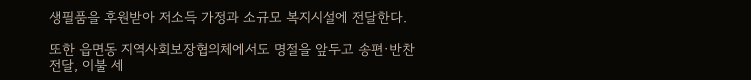생필품을 후원받아 저소득 가정과 소규모 복지시설에 전달한다.

또한 읍면동 지역사회보장협의체에서도 명절을 앞두고 송편·반찬전달, 이불 세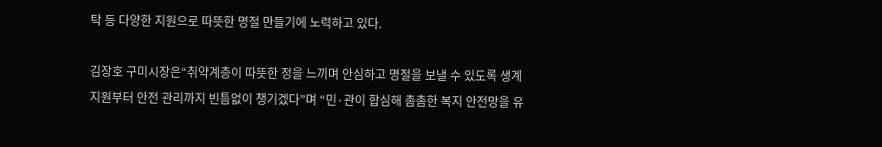탁 등 다양한 지원으로 따뜻한 명절 만들기에 노력하고 있다.

김장호 구미시장은“취약계층이 따뜻한 정을 느끼며 안심하고 명절을 보낼 수 있도록 생계 지원부터 안전 관리까지 빈틈없이 챙기겠다”며 “민·관이 합심해 촘촘한 복지 안전망을 유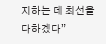지하는 데 최선을 다하겠다”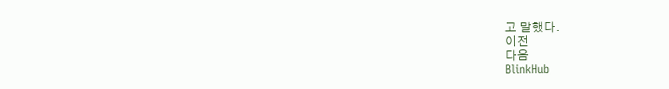고 말했다.
이전
다음
BlinkHub